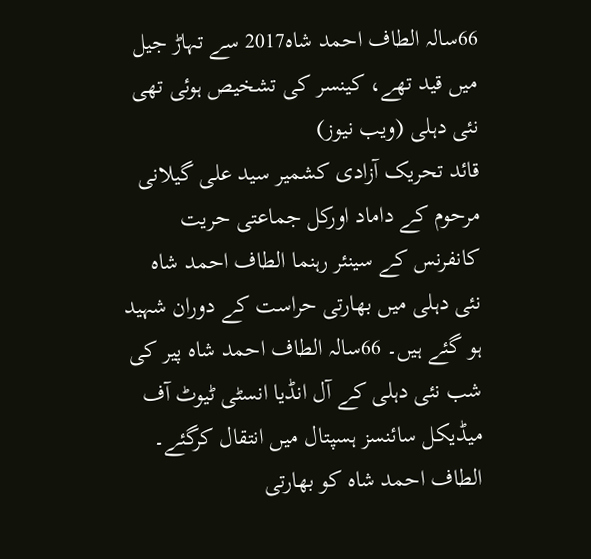66سالہ الطاف احمد شاہ2017 سے تہاڑ جیل میں قید تھے، کینسر کی تشخیص ہوئی تھی
نئی دہلی (ویب نیوز)
قائد تحریک آزادی کشمیر سید علی گیلانی مرحوم کے داماد اورکل جماعتی حریت کانفرنس کے سینئر رہنما الطاف احمد شاہ نئی دہلی میں بھارتی حراست کے دوران شہید ہو گئے ہیں۔ 66سالہ الطاف احمد شاہ پیر کی شب نئی دہلی کے آل انڈیا انسٹی ٹیوٹ آف میڈیکل سائنسز ہسپتال میں انتقال کرگئے۔ الطاف احمد شاہ کو بھارتی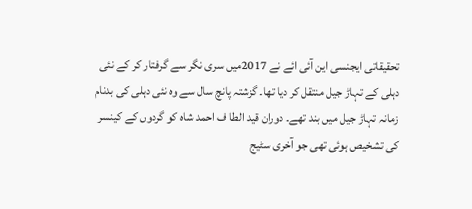تحقیقاتی ایجنسی این آئی ائے نے 2017میں سری نگر سے گرفتار کر کے نئی دہلی کے تہاڑ جیل منتقل کر دیا تھا۔ گزشتہ پانچ سال سے وہ نئی دہلی کی بدنام زمانہ تہاڑ جیل میں بند تھے۔ دوران قید الطا ف احمد شاہ کو گردوں کے کینسر کی تشخیص ہوئی تھی جو آخری سٹیج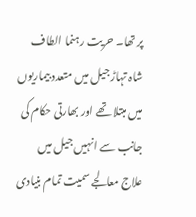پر تھا۔ حریت رہنما الطاف شاہ تہاڑ جیل میں متعدد بیماریوں میں مبتلا تھے اور بھارتی حکام کی جانب سے انہیں جیل میں علاج معالجے سمیت تمام بنیادی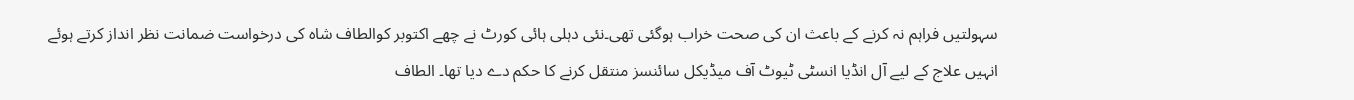سہولتیں فراہم نہ کرنے کے باعث ان کی صحت خراب ہوگئی تھی۔نئی دہلی ہائی کورٹ نے چھے اکتوبر کوالطاف شاہ کی درخواست ضمانت نظر انداز کرتے ہوئے انہیں علاج کے لیے آل انڈیا انسٹی ٹیوٹ آف میڈیکل سائنسز منتقل کرنے کا حکم دے دیا تھا۔ الطاف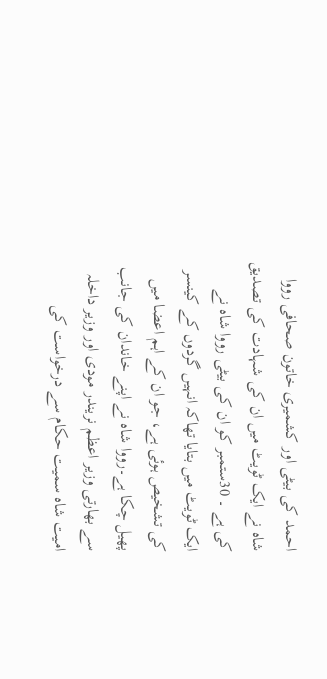احمد کی بیٹی اور کشمیری خاتون صحافی رووا شاہ نے ایک ٹویٹ میں ان کی شہادت کی تصدیق کی ہے ۔ 30ستمبر کو ان کی بیٹی رووا شاہ نے ایک ٹویٹ میں بتایا تھاکہ انہیں گردوں کے کینسر کی تشخیص ہوئی ہے، جو ان کے اہم اعضا میں پھیل چکا ہے۔رووا شاہ نے اپنے خاندان کی جانب سے بھارتی وزیر اعظم نریندر مودی اور وزیر داخلہ امیت شاہ سمیت حکام سے درخواست کی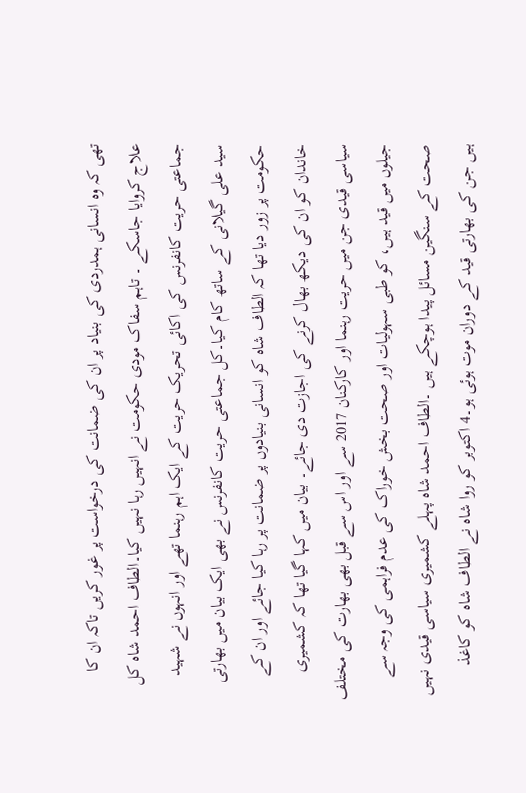تھی کہ وہ انسانی ہمدردی کی بنیاد پر ان کی ضمانت کی درخواست پر غور کریں تاکہ ان کا علاج کروایا جاسکے ۔ تاہم سفاک مودی حکومت نے انہیں رہا نہیں کیا۔الطاف احمد شاہ کل جماعتی حریت کانفرنس کی اکائی تحریک حریت کے ایک اہم رہنما تھے اور انہوں نے شہید سید علی گیلانی کے ساتھ کام کیا۔کل جماعتی حریت کانفرنس نے بھی ایک بیان میں بھارتی حکومت پر زور دیا تھا کہ الطاف شاہ کو انسانی بنیادوں پر ضمانت پر رہا کیا جائے اور ان کے خاندان کو ان کی دیکھ بھال کرنے کی اجازت دی جائے۔ بیان میں کہا گیا تھا کہ کشمیری سیاسی قیدی جن میں حریت رہنما اور کارکنان 2017 سے اور اس سے قبل بھی بھارت کی مختلف جیلوں میں قید ہیں، کو طبی سہولیات اور صحت بخش خوراک کی عدم فراہمی کی وجہ سے صحت کے سنگین مسائل پیدا ہوچکے ہیں ۔الطاف احمد شاہ پہلے کشمیری سیاسی قیدی نہیں ہیں جن کی بھارتی قید کے دوران موت ہوئی ہو۔4 اکتوبر کو روا شاہ نے الطاف شاہ کو کاغذ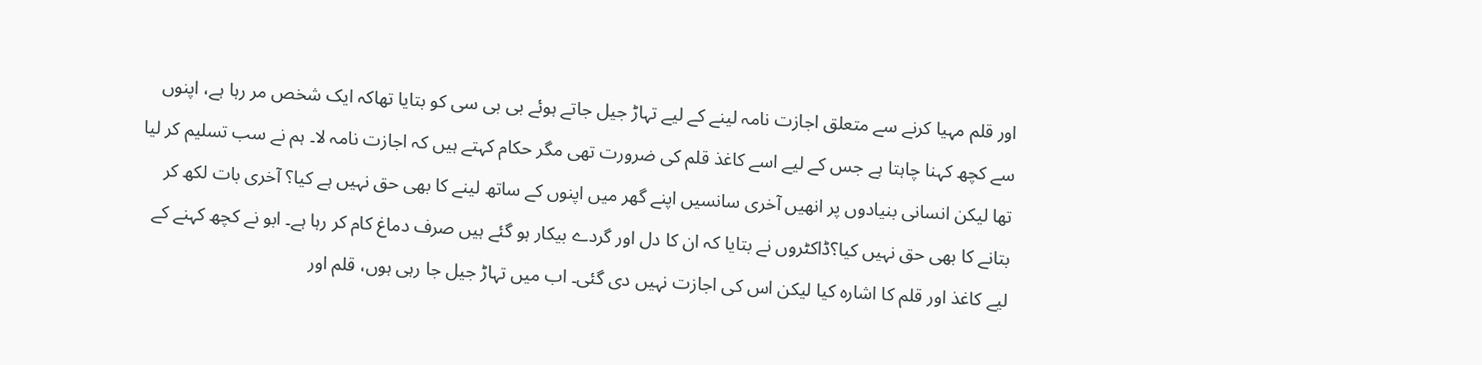اور قلم مہیا کرنے سے متعلق اجازت نامہ لینے کے لیے تہاڑ جیل جاتے ہوئے بی بی سی کو بتایا تھاکہ ایک شخص مر رہا ہے، اپنوں سے کچھ کہنا چاہتا ہے جس کے لیے اسے کاغذ قلم کی ضرورت تھی مگر حکام کہتے ہیں کہ اجازت نامہ لا۔ ہم نے سب تسلیم کر لیا تھا لیکن انسانی بنیادوں پر انھیں آخری سانسیں اپنے گھر میں اپنوں کے ساتھ لینے کا بھی حق نہیں ہے کیا؟ آخری بات لکھ کر بتانے کا بھی حق نہیں کیا؟ڈاکٹروں نے بتایا کہ ان کا دل اور گردے بیکار ہو گئے ہیں صرف دماغ کام کر رہا ہے۔ ابو نے کچھ کہنے کے لیے کاغذ اور قلم کا اشارہ کیا لیکن اس کی اجازت نہیں دی گئی۔ اب میں تہاڑ جیل جا رہی ہوں، قلم اور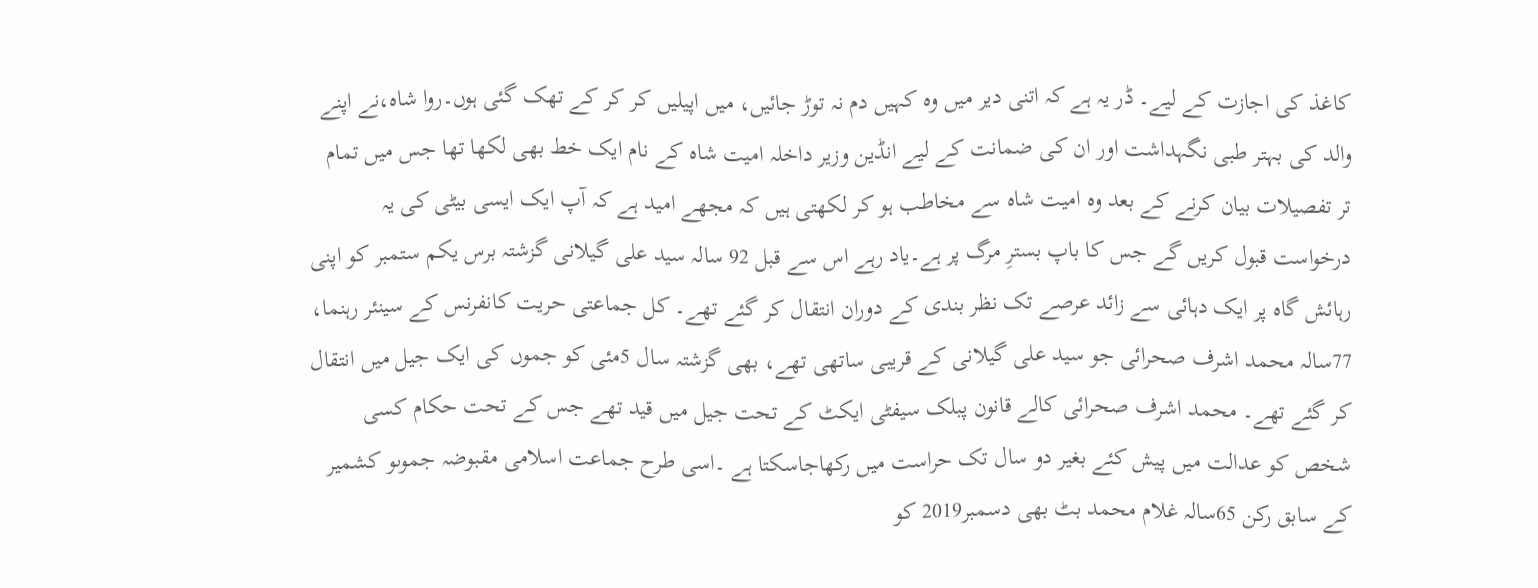کاغذ کی اجازت کے لیے۔ ڈر یہ ہے کہ اتنی دیر میں وہ کہیں دم نہ توڑ جائیں، میں اپیلیں کر کر کے تھک گئی ہوں۔روا شاہ،نے اپنے والد کی بہتر طبی نگہداشت اور ان کی ضمانت کے لیے انڈین وزیر داخلہ امیت شاہ کے نام ایک خط بھی لکھا تھا جس میں تمام تر تفصیلات بیان کرنے کے بعد وہ امیت شاہ سے مخاطب ہو کر لکھتی ہیں کہ مجھے امید ہے کہ آپ ایک ایسی بیٹی کی یہ درخواست قبول کریں گے جس کا باپ بسترِ مرگ پر ہے۔یاد رہے اس سے قبل 92 سالہ سید علی گیلانی گزشتہ برس یکم ستمبر کو اپنی رہائش گاہ پر ایک دہائی سے زائد عرصے تک نظر بندی کے دوران انتقال کر گئے تھے۔ کل جماعتی حریت کانفرنس کے سینئر رہنما، 77سالہ محمد اشرف صحرائی جو سید علی گیلانی کے قریبی ساتھی تھے، بھی گزشتہ سال 5مئی کو جموں کی ایک جیل میں انتقال کر گئے تھے۔ محمد اشرف صحرائی کالے قانون پبلک سیفٹی ایکٹ کے تحت جیل میں قید تھے جس کے تحت حکام کسی شخص کو عدالت میں پیش کئے بغیر دو سال تک حراست میں رکھاجاسکتا ہے ۔اسی طرح جماعت اسلامی مقبوضہ جموںو کشمیر کے سابق رکن 65سالہ غلام محمد بٹ بھی دسمبر2019 کو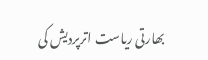بھارتی ریاست اترپردیش کی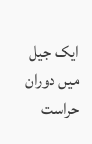ایک جیل میں دوران حراست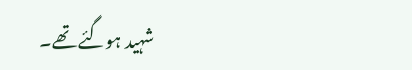شہید ہوگئے تھے۔